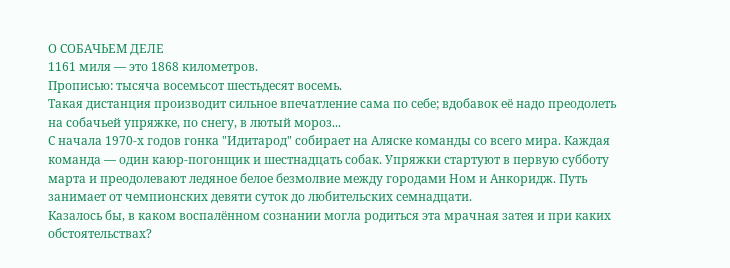О СОБАЧЬЕМ ДЕЛЕ
1161 миля — это 1868 километров.
Прописью: тысяча восемьсот шестьдесят восемь.
Такая дистанция производит сильное впечатление сама по себе; вдобавок её надо преодолеть на собачьей упряжке, по снегу, в лютый мороз...
С начала 1970-х годов гонка "Идитарод" собирает на Аляске команды со всего мира. Каждая команда — один каюр-погонщик и шестнадцать собак. Упряжки стартуют в первую субботу марта и преодолевают ледяное белое безмолвие между городами Ном и Анкоридж. Путь занимает от чемпионских девяти суток до любительских семнадцати.
Казалось бы, в каком воспалённом сознании могла родиться эта мрачная затея и при каких обстоятельствах?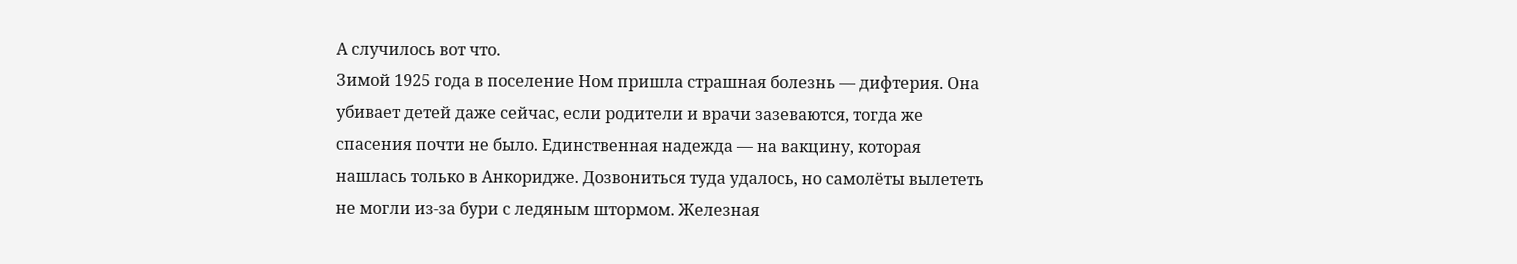А случилось вот что.
Зимой 1925 года в поселение Ном пришла страшная болезнь — дифтерия. Она убивает детей даже сейчас, если родители и врачи зазеваются, тогда же спасения почти не было. Единственная надежда — на вакцину, которая нашлась только в Анкоридже. Дозвониться туда удалось, но самолёты вылететь не могли из-за бури с ледяным штормом. Железная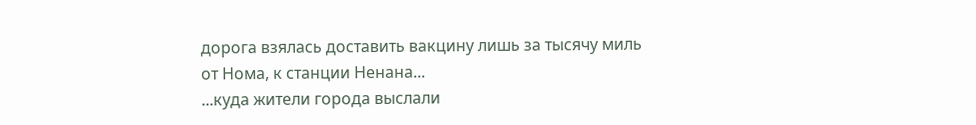дорога взялась доставить вакцину лишь за тысячу миль от Нома, к станции Ненана...
...куда жители города выслали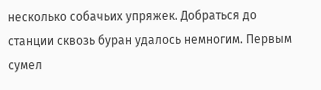несколько собачьих упряжек. Добраться до станции сквозь буран удалось немногим. Первым сумел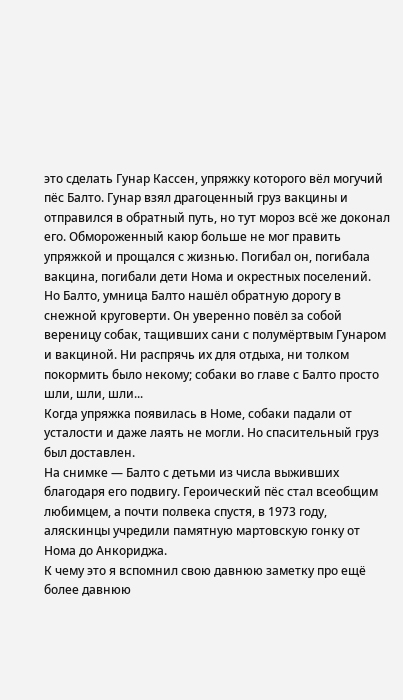это сделать Гунар Кассен, упряжку которого вёл могучий пёс Балто. Гунар взял драгоценный груз вакцины и отправился в обратный путь, но тут мороз всё же доконал его. Обмороженный каюр больше не мог править упряжкой и прощался с жизнью. Погибал он, погибала вакцина, погибали дети Нома и окрестных поселений.
Но Балто, умница Балто нашёл обратную дорогу в снежной круговерти. Он уверенно повёл за собой вереницу собак, тащивших сани с полумёртвым Гунаром и вакциной. Ни распрячь их для отдыха, ни толком покормить было некому; собаки во главе с Балто просто шли, шли, шли...
Когда упряжка появилась в Номе, собаки падали от усталости и даже лаять не могли. Но спасительный груз был доставлен.
На снимке — Балто с детьми из числа выживших благодаря его подвигу. Героический пёс стал всеобщим любимцем, а почти полвека спустя, в 1973 году, аляскинцы учредили памятную мартовскую гонку от Нома до Анкориджа.
К чему это я вспомнил свою давнюю заметку про ещё более давнюю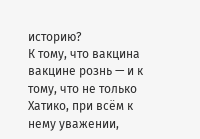историю?
К тому, что вакцина вакцине рознь — и к тому, что не только Хатико, при всём к нему уважении,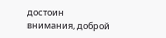достоин внимания, доброй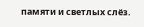памяти и светлых слёз.